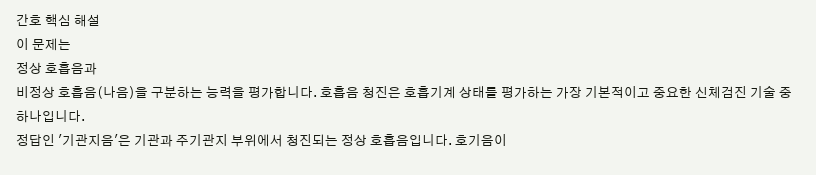간호 핵심 해설
이 문제는
정상 호흡음과
비정상 호흡음(나음)을 구분하는 능력을 평가합니다. 호흡음 청진은 호흡기계 상태를 평가하는 가장 기본적이고 중요한 신체검진 기술 중 하나입니다.
정답인 '기관지음'은 기관과 주기관지 부위에서 청진되는 정상 호흡음입니다. 호기음이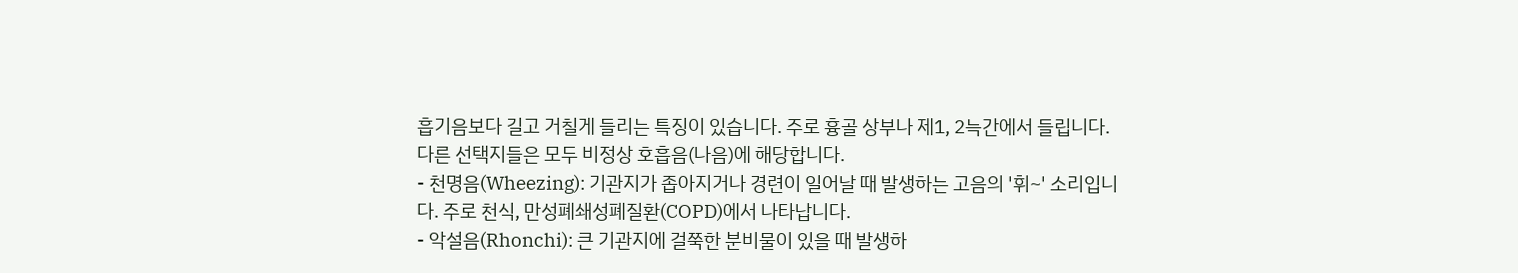흡기음보다 길고 거칠게 들리는 특징이 있습니다. 주로 흉골 상부나 제1, 2늑간에서 들립니다.
다른 선택지들은 모두 비정상 호흡음(나음)에 해당합니다.
- 천명음(Wheezing): 기관지가 좁아지거나 경련이 일어날 때 발생하는 고음의 '휘~' 소리입니다. 주로 천식, 만성폐쇄성폐질환(COPD)에서 나타납니다.
- 악설음(Rhonchi): 큰 기관지에 걸쭉한 분비물이 있을 때 발생하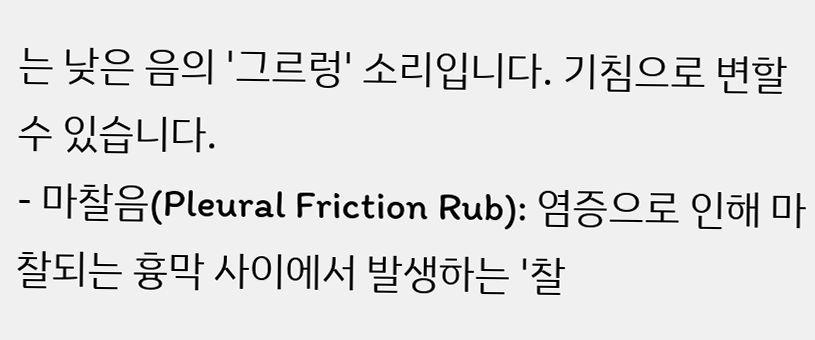는 낮은 음의 '그르렁' 소리입니다. 기침으로 변할 수 있습니다.
- 마찰음(Pleural Friction Rub): 염증으로 인해 마찰되는 흉막 사이에서 발생하는 '찰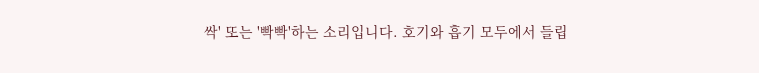싹' 또는 '빡빡'하는 소리입니다. 호기와 흡기 모두에서 들립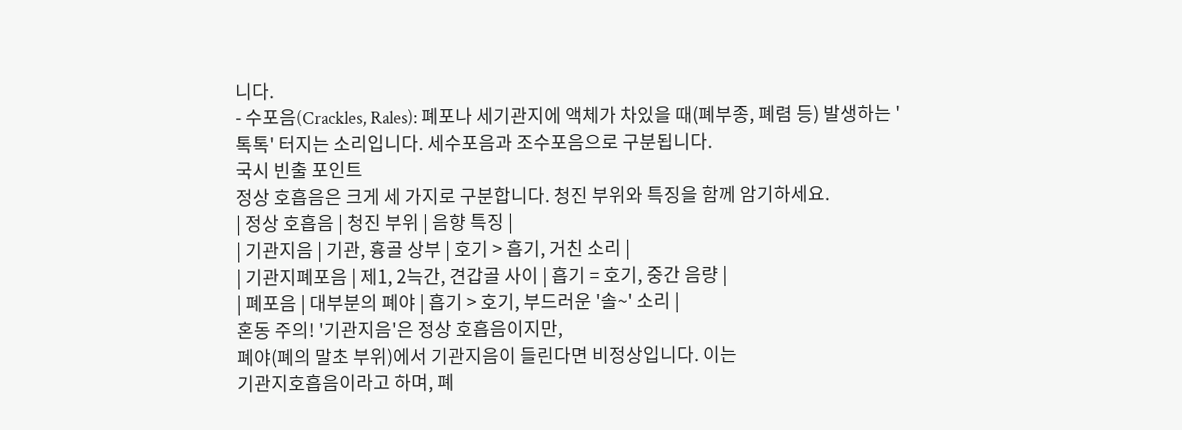니다.
- 수포음(Crackles, Rales): 폐포나 세기관지에 액체가 차있을 때(폐부종, 폐렴 등) 발생하는 '톡톡' 터지는 소리입니다. 세수포음과 조수포음으로 구분됩니다.
국시 빈출 포인트
정상 호흡음은 크게 세 가지로 구분합니다. 청진 부위와 특징을 함께 암기하세요.
| 정상 호흡음 | 청진 부위 | 음향 특징 |
| 기관지음 | 기관, 흉골 상부 | 호기 > 흡기, 거친 소리 |
| 기관지폐포음 | 제1, 2늑간, 견갑골 사이 | 흡기 = 호기, 중간 음량 |
| 폐포음 | 대부분의 폐야 | 흡기 > 호기, 부드러운 '솔~' 소리 |
혼동 주의! '기관지음'은 정상 호흡음이지만,
폐야(폐의 말초 부위)에서 기관지음이 들린다면 비정상입니다. 이는
기관지호흡음이라고 하며, 폐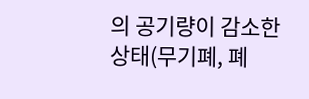의 공기량이 감소한 상태(무기폐, 폐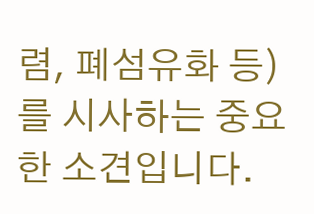렴, 폐섬유화 등)를 시사하는 중요한 소견입니다.